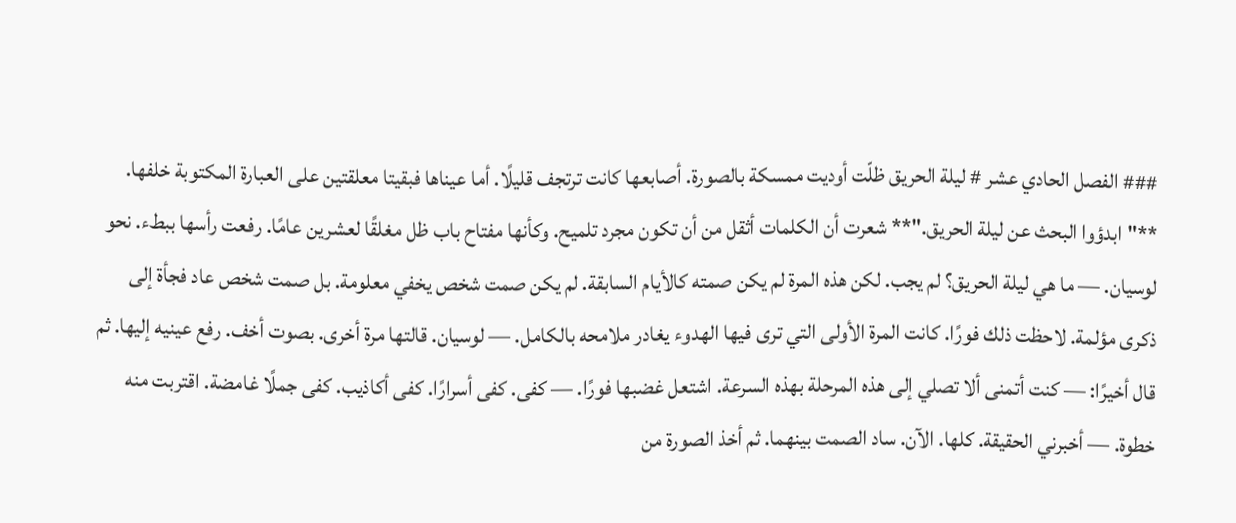### الفصل الحادي عشر # ليلة الحريق ظلّت أوديت ممسكة بالصورة. أصابعها كانت ترتجف قليلًا. أما عيناها فبقيتا معلقتين على العبارة المكتوبة خلفها. **"ابدؤوا البحث عن ليلة الحريق."** شعرت أن الكلمات أثقل من أن تكون مجرد تلميح. وكأنها مفتاح باب ظل مغلقًا لعشرين عامًا. رفعت رأسها ببطء. نحو لوسيان. — ما هي ليلة الحريق؟ لم يجب. لكن هذه المرة لم يكن صمته كالأيام السابقة. لم يكن صمت شخص يخفي معلومة. بل صمت شخص عاد فجأة إلى ذكرى مؤلمة. لاحظت ذلك فورًا. كانت المرة الأولى التي ترى فيها الهدوء يغادر ملامحه بالكامل. — لوسيان. قالتها مرة أخرى. بصوت أخف. رفع عينيه إليها. ثم قال أخيرًا: — كنت أتمنى ألا تصلي إلى هذه المرحلة بهذه السرعة. اشتعل غضبها فورًا. — كفى. كفى أسرارًا. كفى أكاذيب. كفى جملًا غامضة. اقتربت منه خطوة. — أخبرني الحقيقة. كلها. الآن. ساد الصمت بينهما. ثم أخذ الصورة من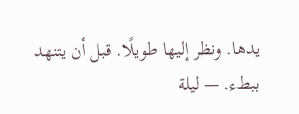يدها. ونظر إليها طويلًا. قبل أن يتنهد ببطء. — ليلة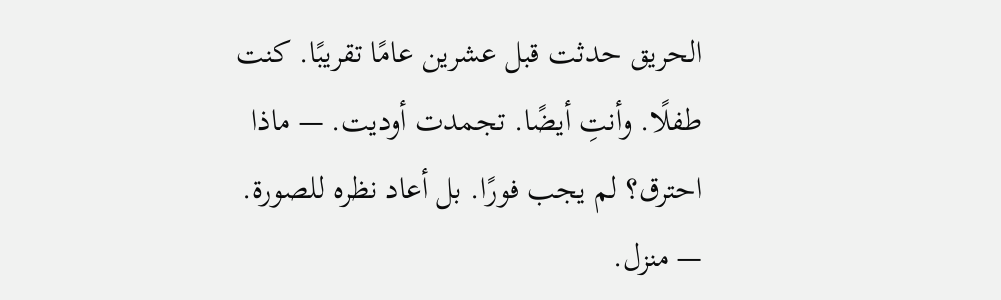الحريق حدثت قبل عشرين عامًا تقريبًا. كنت طفلًا. وأنتِ أيضًا. تجمدت أوديت. — ماذا احترق؟ لم يجب فورًا. بل أعاد نظره للصورة. — منزل.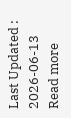Last Updated : 2026-06-13 Read more